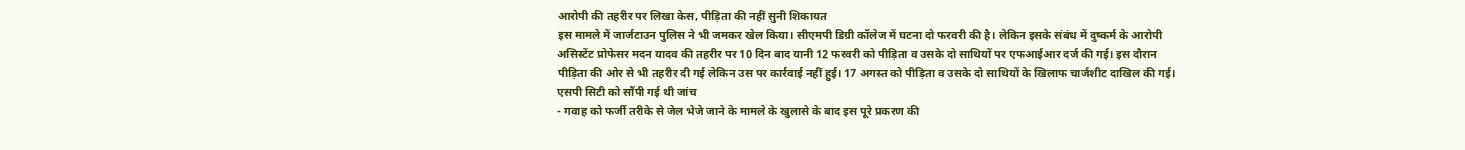आरोपी की तहरीर पर लिखा केस, पीड़िता की नहीं सुनी शिकायत
इस मामले में जार्जटाउन पुलिस ने भी जमकर खेल किया। सीएमपी डिग्री कॉलेज में घटना दो फरवरी की है। लेकिन इसके संबंध में दुष्कर्म के आरोपी असिस्टेंट प्रोफेसर मदन यादव की तहरीर पर 10 दिन बाद यानी 12 फरवरी को पीड़िता व उसके दो साथियों पर एफआईआर दर्ज की गई। इस दौरान पीड़िता की ओर से भी तहरीर दी गई लेकिन उस पर कार्रवाई नहीं हुई। 17 अगस्त को पीड़िता व उसके दो साथियों के खिलाफ चार्जशीट दाखिल की गई।
एसपी सिटी को सौंपी गई थी जांच
- गवाह को फर्जी तरीके से जेल भेजे जाने के मामले के खुलासे के बाद इस पूरे प्रकरण की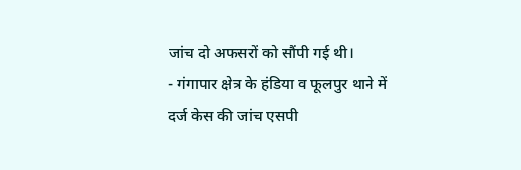जांच दो अफसरों को सौंपी गई थी।
- गंगापार क्षेत्र के हंडिया व फूलपुर थाने में दर्ज केस की जांच एसपी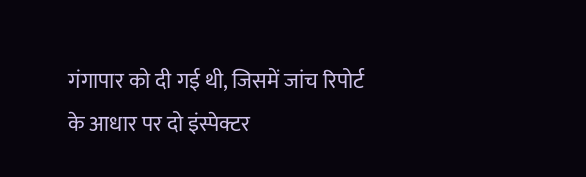गंगापार को दी गई थी, जिसमें जांच रिपोर्ट के आधार पर दो इंस्पेक्टर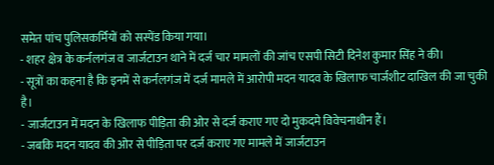समेत पांच पुलिसकर्मियों को सस्पेंड किया गया।
- शहर क्षेत्र के कर्नलगंज व जार्जटाउन थाने में दर्ज चार मामलों की जांच एसपी सिटी दिनेश कुमार सिंह ने की।
- सूत्रों का कहना है कि इनमें से कर्नलगंज में दर्ज मामले में आरोपी मदन यादव के खिलाफ चार्जशीट दाखिल की जा चुकी है।
- जार्जटाउन में मदन के खिलाफ पीड़िता की ओर से दर्ज कराए गए दो मुकदमे विवेचनाधीन हैं।
- जबकि मदन यादव की ओर से पीड़िता पर दर्ज कराए गए मामले में जार्जटाउन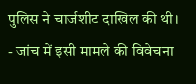पुलिस ने चार्जशीट दाखिल की थी।
- जांच में इसी मामले की विवेचना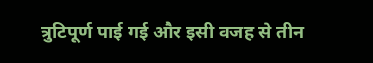त्रुटिपूर्ण पाई गई और इसी वजह से तीन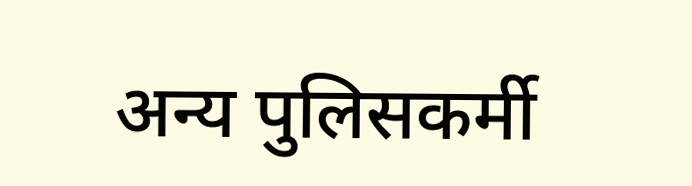अन्य पुलिसकर्मी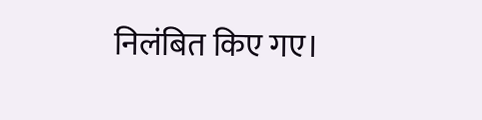निलंबित किए गए।